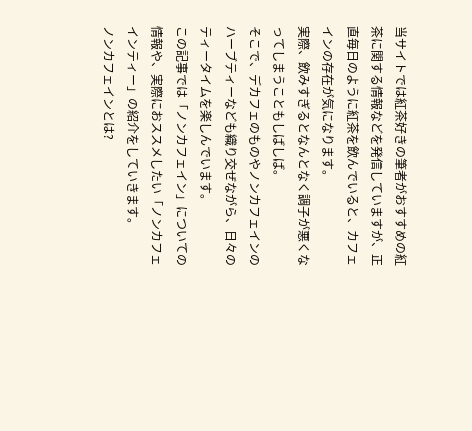当サイトでは紅茶好きの筆者がおすすめの紅茶に関する情報などを発信していますが、正直毎日のように紅茶を飲んでいると、カフェインの存在が気になります。
実際、飲みすぎるとなんとなく調子が悪くなってしまうこともしばしば。
そこで、デカフェのものやノンカフェインのハーブティーなども織り交ぜながら、日々のティータイムを楽しんでいます。
この記事では「ノンカフェイン」についての情報や、実際におススメしたい「ノンカフェインティー」の紹介をしていきます。
ノンカフェインとは?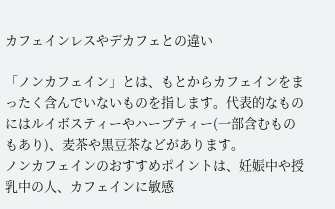カフェインレスやデカフェとの違い

「ノンカフェイン」とは、もとからカフェインをまったく含んでいないものを指します。代表的なものにはルイボスティーやハーブティー(一部含むものもあり)、麦茶や黒豆茶などがあります。
ノンカフェインのおすすめポイントは、妊娠中や授乳中の人、カフェインに敏感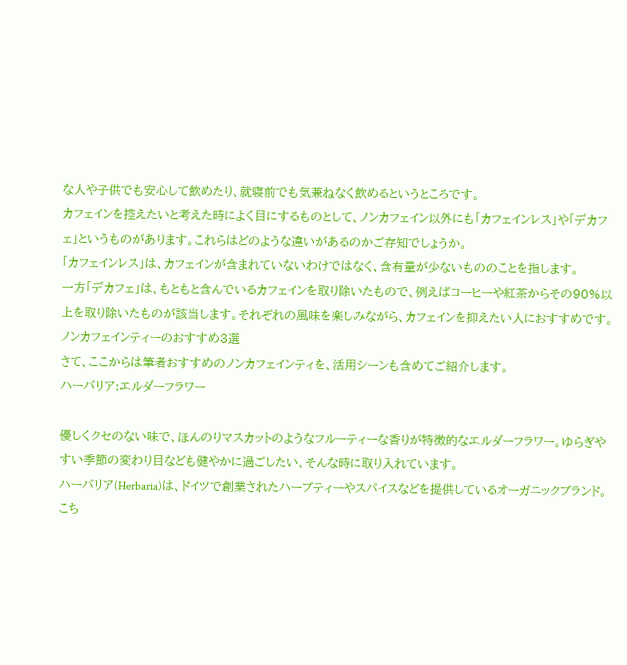な人や子供でも安心して飲めたり、就寝前でも気兼ねなく飲めるというところです。
カフェインを控えたいと考えた時によく目にするものとして、ノンカフェイン以外にも「カフェインレス」や「デカフェ」というものがあります。これらはどのような違いがあるのかご存知でしょうか。
「カフェインレス」は、カフェインが含まれていないわけではなく、含有量が少ないもののことを指します。
一方「デカフェ」は、もともと含んでいるカフェインを取り除いたもので、例えばコーヒーや紅茶からその90%以上を取り除いたものが該当します。それぞれの風味を楽しみながら、カフェインを抑えたい人におすすめです。
ノンカフェインティーのおすすめ3選
さて、ここからは筆者おすすめのノンカフェインティを、活用シーンも含めてご紹介します。
ハーバリア:エルダーフラワー

優しくクセのない味で、ほんのりマスカットのようなフルーティーな香りが特徴的なエルダーフラワー。ゆらぎやすい季節の変わり目なども健やかに過ごしたい、そんな時に取り入れています。
ハーバリア(Herbaria)は、ドイツで創業されたハーブティーやスパイスなどを提供しているオーガニックブランド。
こち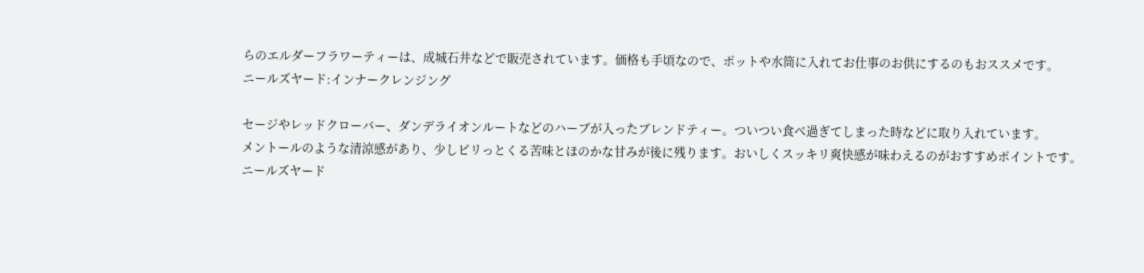らのエルダーフラワーティーは、成城石井などで販売されています。価格も手頃なので、ポットや水筒に入れてお仕事のお供にするのもおススメです。
ニールズヤード:インナークレンジング

セージやレッドクローバー、ダンデライオンルートなどのハーブが入ったブレンドティー。ついつい食べ過ぎてしまった時などに取り入れています。
メントールのような清涼感があり、少しピリっとくる苦味とほのかな甘みが後に残ります。おいしくスッキリ爽快感が味わえるのがおすすめポイントです。
ニールズヤード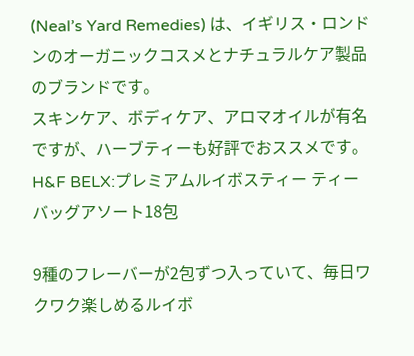(Neal’s Yard Remedies) は、イギリス・ロンドンのオーガニックコスメとナチュラルケア製品のブランドです。
スキンケア、ボディケア、アロマオイルが有名ですが、ハーブティーも好評でおススメです。
H&F BELX:プレミアムルイボスティー ティーバッグアソート18包

9種のフレーバーが2包ずつ入っていて、毎日ワクワク楽しめるルイボ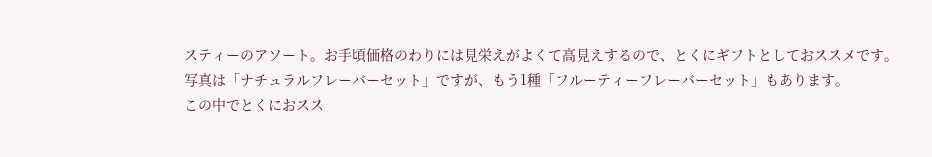スティーのアソート。お手頃価格のわりには見栄えがよくて高見えするので、とくにギフトとしておススメです。
写真は「ナチュラルフレーバーセット」ですが、もう1種「フルーティーフレーバーセット」もあります。
この中でとくにおスス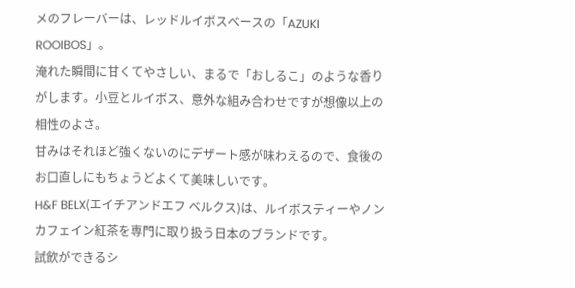メのフレーバーは、レッドルイボスベースの「AZUKI ROOIBOS」。
淹れた瞬間に甘くてやさしい、まるで「おしるこ」のような香りがします。小豆とルイボス、意外な組み合わせですが想像以上の相性のよさ。
甘みはそれほど強くないのにデザート感が味わえるので、食後のお口直しにもちょうどよくて美味しいです。
H&F BELX(エイチアンドエフ ベルクス)は、ルイボスティーやノンカフェイン紅茶を専門に取り扱う日本のブランドです。
試飲ができるシ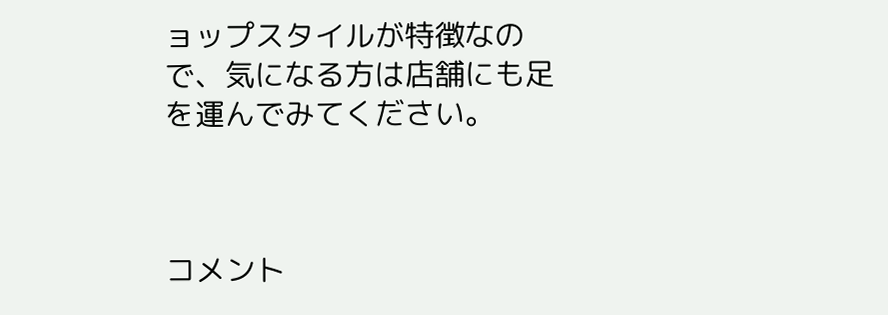ョップスタイルが特徴なので、気になる方は店舗にも足を運んでみてください。



コメント